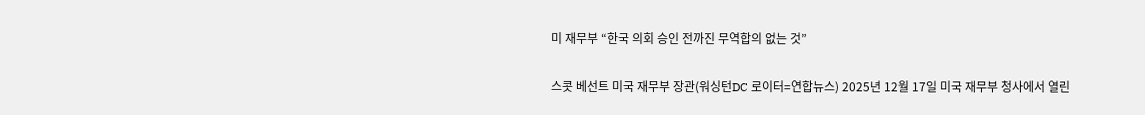미 재무부 “한국 의회 승인 전까진 무역합의 없는 것”

스콧 베선트 미국 재무부 장관(워싱턴DC 로이터=연합뉴스) 2025년 12월 17일 미국 재무부 청사에서 열린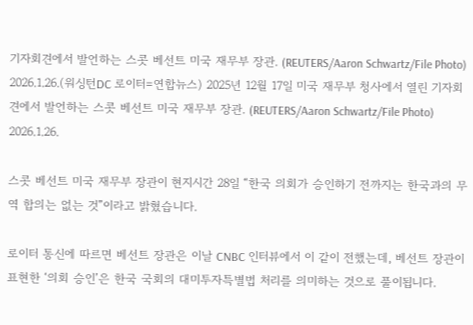기자회견에서 발언하는 스콧 베선트 미국 재무부 장관. (REUTERS/Aaron Schwartz/File Photo) 2026.1.26.(워싱턴DC 로이터=연합뉴스) 2025년 12월 17일 미국 재무부 청사에서 열린 기자회견에서 발언하는 스콧 베선트 미국 재무부 장관. (REUTERS/Aaron Schwartz/File Photo) 2026.1.26.

스콧 베선트 미국 재무부 장관이 현지시간 28일 “한국 의회가 승인하기 전까지는 한국과의 무역 합의는 없는 것”이라고 밝혔습니다.

로이터 통신에 따르면 베선트 장관은 이날 CNBC 인터뷰에서 이 같이 전했는데, 베선트 장관이 표현한 ‘의회 승인’은 한국 국회의 대미투자특별법 처리를 의미하는 것으로 풀이됩니다.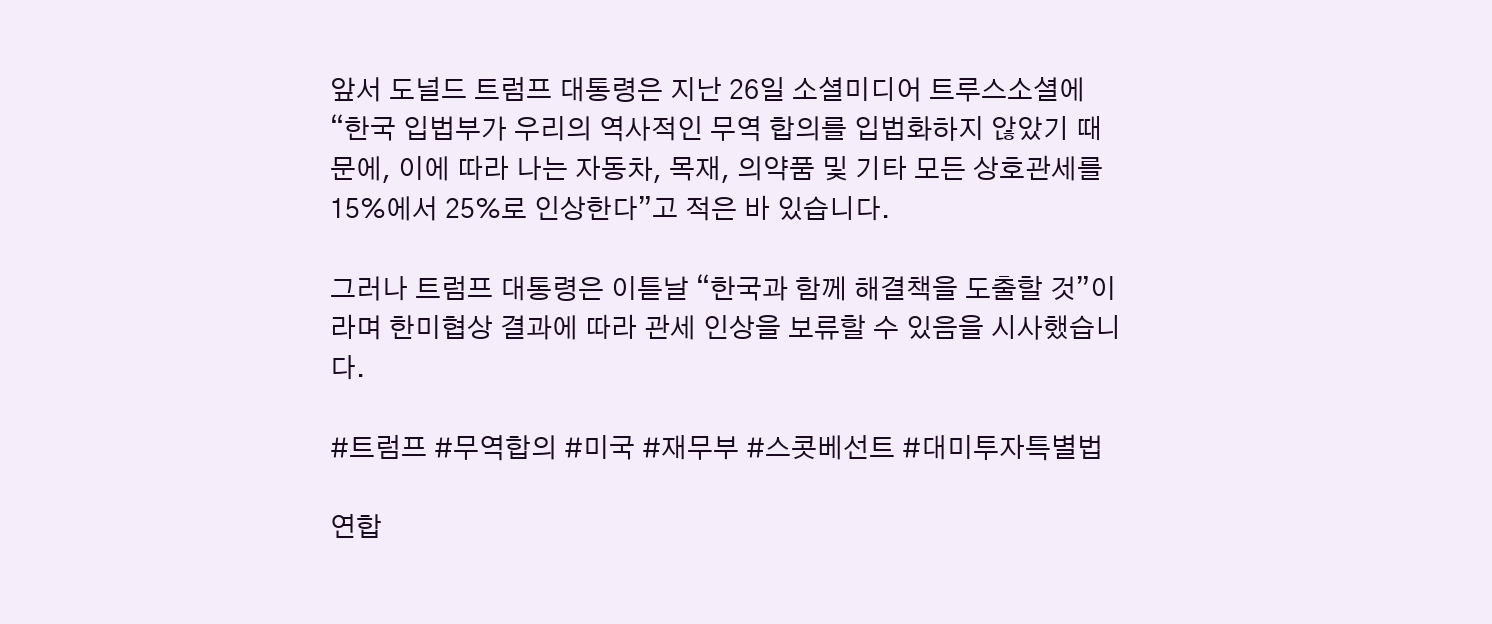앞서 도널드 트럼프 대통령은 지난 26일 소셜미디어 트루스소셜에 “한국 입법부가 우리의 역사적인 무역 합의를 입법화하지 않았기 때문에, 이에 따라 나는 자동차, 목재, 의약품 및 기타 모든 상호관세를 15%에서 25%로 인상한다”고 적은 바 있습니다.

그러나 트럼프 대통령은 이튿날 “한국과 함께 해결책을 도출할 것”이라며 한미협상 결과에 따라 관세 인상을 보류할 수 있음을 시사했습니다.

#트럼프 #무역합의 #미국 #재무부 #스콧베선트 #대미투자특별법

연합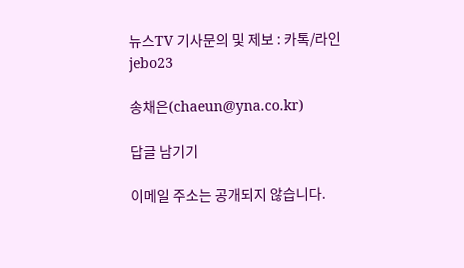뉴스TV 기사문의 및 제보 : 카톡/라인 jebo23

송채은(chaeun@yna.co.kr)

답글 남기기

이메일 주소는 공개되지 않습니다.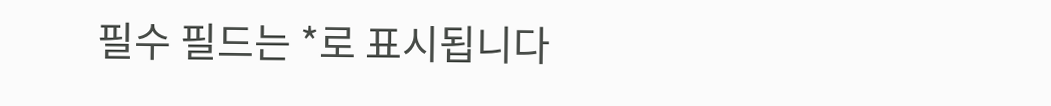필수 필드는 *로 표시됩니다